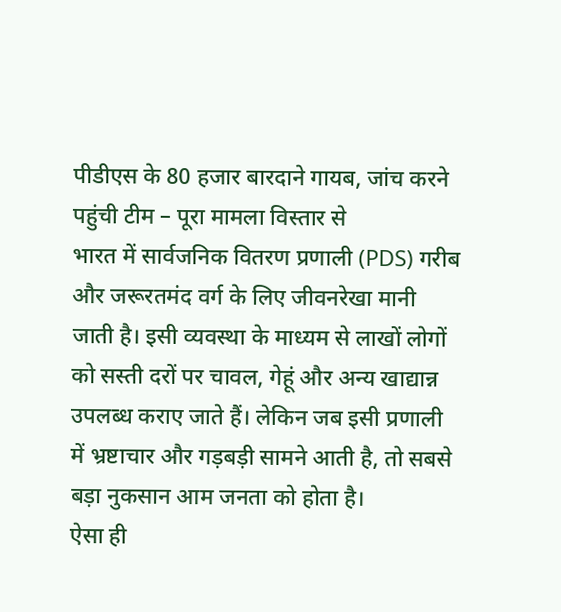पीडीएस के 80 हजार बारदाने गायब, जांच करने पहुंची टीम – पूरा मामला विस्तार से
भारत में सार्वजनिक वितरण प्रणाली (PDS) गरीब और जरूरतमंद वर्ग के लिए जीवनरेखा मानी जाती है। इसी व्यवस्था के माध्यम से लाखों लोगों को सस्ती दरों पर चावल, गेहूं और अन्य खाद्यान्न उपलब्ध कराए जाते हैं। लेकिन जब इसी प्रणाली में भ्रष्टाचार और गड़बड़ी सामने आती है, तो सबसे बड़ा नुकसान आम जनता को होता है।
ऐसा ही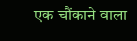एक चौंकाने वाला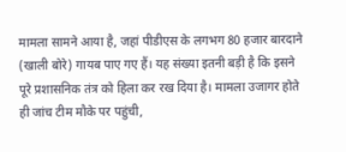मामला सामने आया है, जहां पीडीएस के लगभग 80 हजार बारदाने (खाली बोरे) गायब पाए गए हैं। यह संख्या इतनी बड़ी है कि इसने पूरे प्रशासनिक तंत्र को हिला कर रख दिया है। मामला उजागर होते ही जांच टीम मौके पर पहुंची,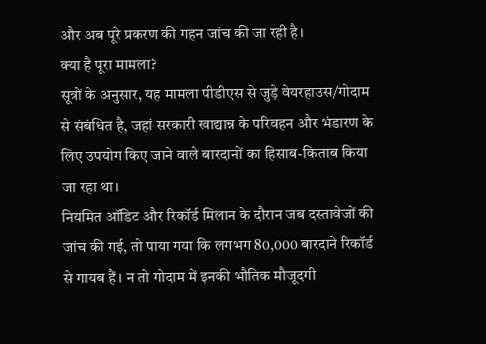और अब पूरे प्रकरण की गहन जांच की जा रही है।
क्या है पूरा मामला?
सूत्रों के अनुसार, यह मामला पीडीएस से जुड़े वेयरहाउस/गोदाम से संबंधित है, जहां सरकारी खाद्यान्न के परिवहन और भंडारण के लिए उपयोग किए जाने वाले बारदानों का हिसाब-किताब किया जा रहा था।
नियमित ऑडिट और रिकॉर्ड मिलान के दौरान जब दस्तावेजों की जांच की गई, तो पाया गया कि लगभग 80,000 बारदाने रिकॉर्ड से गायब हैं। न तो गोदाम में इनकी भौतिक मौजूदगी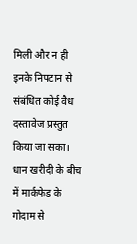मिली और न ही इनके निपटान से संबंधित कोई वैध दस्तावेज प्रस्तुत किया जा सका।
धान खरीदी के बीच में मार्कफेड के गोदाम से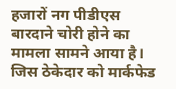हजारों नग पीडीएस बारदाने चोरी होने का मामला सामने आया है। जिस ठेकेदार को मार्कफेड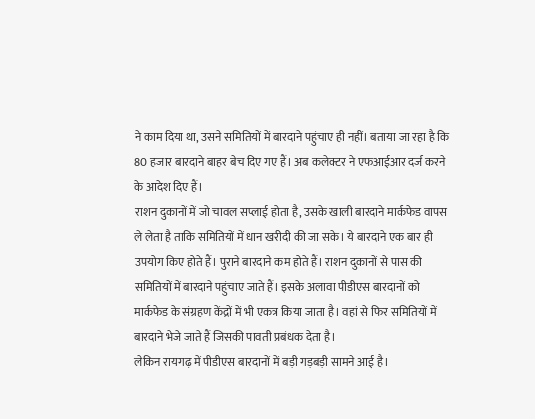ने काम दिया था, उसने समितियों में बारदाने पहुंचाए ही नहीं। बताया जा रहा है कि 80 हजार बारदाने बाहर बेच दिए गए हैं। अब कलेक्टर ने एफआईआर दर्ज करने के आदेश दिए हैं।
राशन दुकानों में जो चावल सप्लाई होता है, उसके खाली बारदाने मार्कफेड वापस ले लेता है ताकि समितियों में धान खरीदी की जा सके। ये बारदाने एक बार ही उपयोग किए होते हैं। पुराने बारदाने कम होते हैं। राशन दुकानों से पास की समितियों में बारदाने पहुंचाए जाते हैं। इसके अलावा पीडीएस बारदानों को मार्कफेड के संग्रहण केंद्रों में भी एकत्र किया जाता है। वहां से फिर समितियों में बारदाने भेजे जाते हैं जिसकी पावती प्रबंधक देता है।
लेकिन रायगढ़ में पीडीएस बारदानों में बड़ी गड़बड़ी सामने आई है।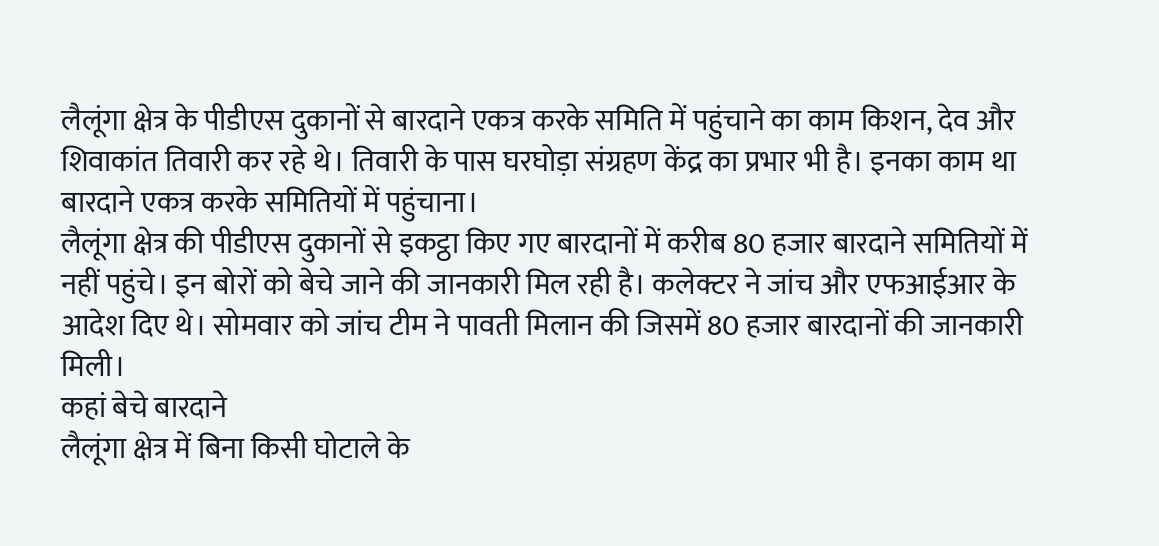लैलूंगा क्षेत्र के पीडीएस दुकानों से बारदाने एकत्र करके समिति में पहुंचाने का काम किशन, देव और शिवाकांत तिवारी कर रहे थे। तिवारी के पास घरघोड़ा संग्रहण केंद्र का प्रभार भी है। इनका काम था बारदाने एकत्र करके समितियों में पहुंचाना।
लैलूंगा क्षेत्र की पीडीएस दुकानों से इकट्ठा किए गए बारदानों में करीब 80 हजार बारदाने समितियों में नहीं पहुंचे। इन बोरों को बेचे जाने की जानकारी मिल रही है। कलेक्टर ने जांच और एफआईआर के आदेश दिए थे। सोमवार को जांच टीम ने पावती मिलान की जिसमें 80 हजार बारदानों की जानकारी मिली।
कहां बेचे बारदाने
लैलूंगा क्षेत्र में बिना किसी घोटाले के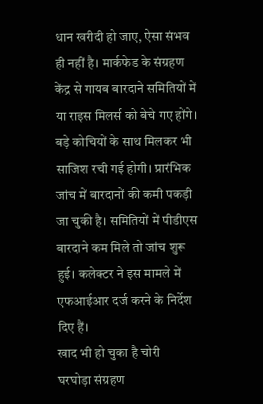धान खरीदी हो जाए, ऐसा संभव ही नहीं है। मार्कफेड के संग्रहण केंद्र से गायब बारदाने समितियों में या राइस मिलर्स को बेचे गए होंगे। बड़े कोचियों के साथ मिलकर भी साजिश रची गई होगी। प्रारंभिक जांच में बारदानों की कमी पकड़ी जा चुकी है। समितियों में पीडीएस बारदाने कम मिले तो जांच शुरू हुई। कलेक्टर ने इस मामले में एफआईआर दर्ज करने के निर्देश दिए हैं।
खाद भी हो चुका है चोरी
घरघोड़ा संग्रहण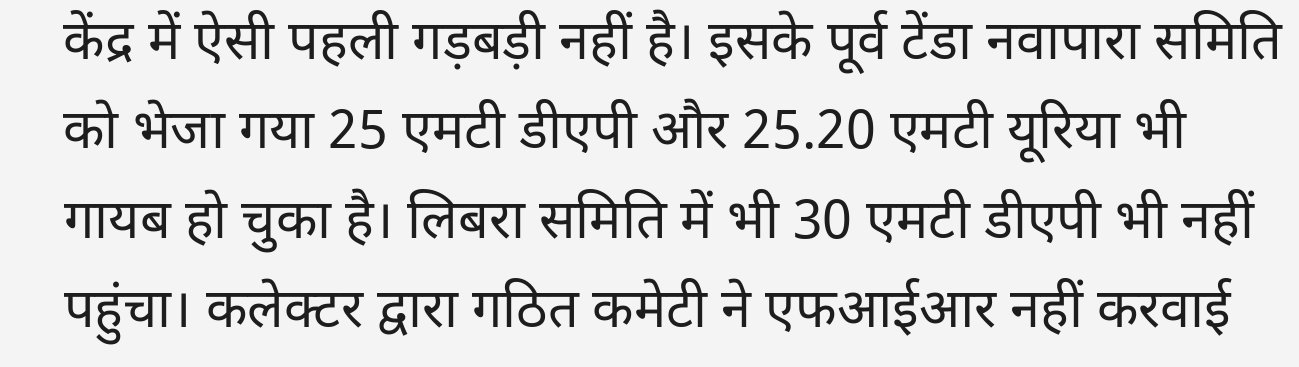केंद्र में ऐसी पहली गड़बड़ी नहीं है। इसके पूर्व टेंडा नवापारा समिति को भेजा गया 25 एमटी डीएपी और 25.20 एमटी यूरिया भी गायब हो चुका है। लिबरा समिति में भी 30 एमटी डीएपी भी नहीं पहुंचा। कलेक्टर द्वारा गठित कमेटी ने एफआईआर नहीं करवाई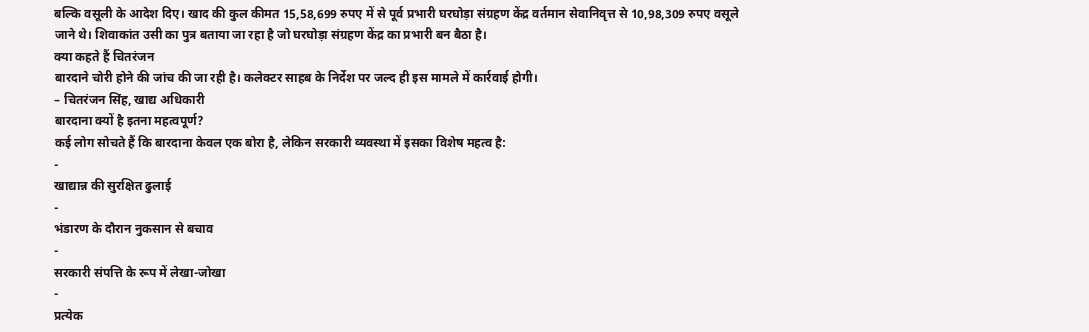बल्कि वसूली के आदेश दिए। खाद की कुल कीमत 15,58,699 रुपए में से पूर्व प्रभारी घरघोड़ा संग्रहण केंद्र वर्तमान सेवानिवृत्त से 10,98,309 रुपए वसूले जाने थे। शिवाकांत उसी का पुत्र बताया जा रहा है जो घरघोड़ा संग्रहण केंद्र का प्रभारी बन बैठा है।
क्या कहते हैं चितरंजन
बारदाने चोरी होने की जांच की जा रही है। कलेक्टर साहब के निर्देश पर जल्द ही इस मामले में कार्रवाई होगी।
– चितरंजन सिंह, खाद्य अधिकारी
बारदाना क्यों है इतना महत्वपूर्ण?
कई लोग सोचते हैं कि बारदाना केवल एक बोरा है, लेकिन सरकारी व्यवस्था में इसका विशेष महत्व है:
-
खाद्यान्न की सुरक्षित ढुलाई
-
भंडारण के दौरान नुकसान से बचाव
-
सरकारी संपत्ति के रूप में लेखा-जोखा
-
प्रत्येक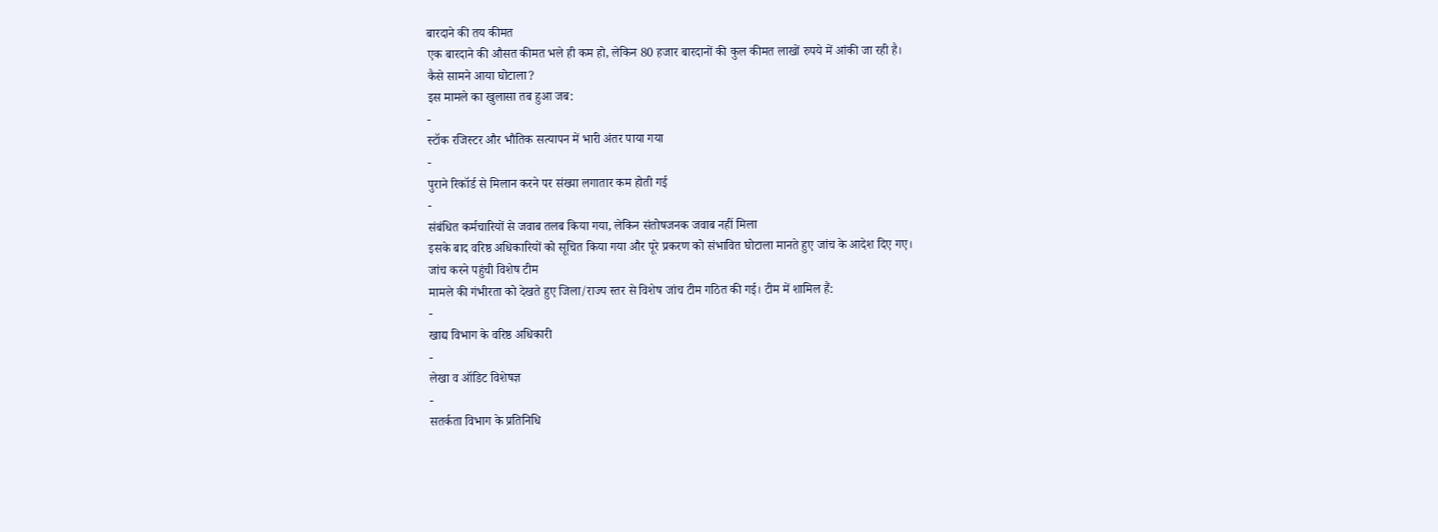बारदाने की तय कीमत
एक बारदाने की औसत कीमत भले ही कम हो, लेकिन 80 हजार बारदानों की कुल कीमत लाखों रुपये में आंकी जा रही है।
कैसे सामने आया घोटाला?
इस मामले का खुलासा तब हुआ जब:
-
स्टॉक रजिस्टर और भौतिक सत्यापन में भारी अंतर पाया गया
-
पुराने रिकॉर्ड से मिलान करने पर संख्या लगातार कम होती गई
-
संबंधित कर्मचारियों से जवाब तलब किया गया, लेकिन संतोषजनक जवाब नहीं मिला
इसके बाद वरिष्ठ अधिकारियों को सूचित किया गया और पूरे प्रकरण को संभावित घोटाला मानते हुए जांच के आदेश दिए गए।
जांच करने पहुंची विशेष टीम
मामले की गंभीरता को देखते हुए जिला/राज्य स्तर से विशेष जांच टीम गठित की गई। टीम में शामिल हैं:
-
खाद्य विभाग के वरिष्ठ अधिकारी
-
लेखा व ऑडिट विशेषज्ञ
-
सतर्कता विभाग के प्रतिनिधि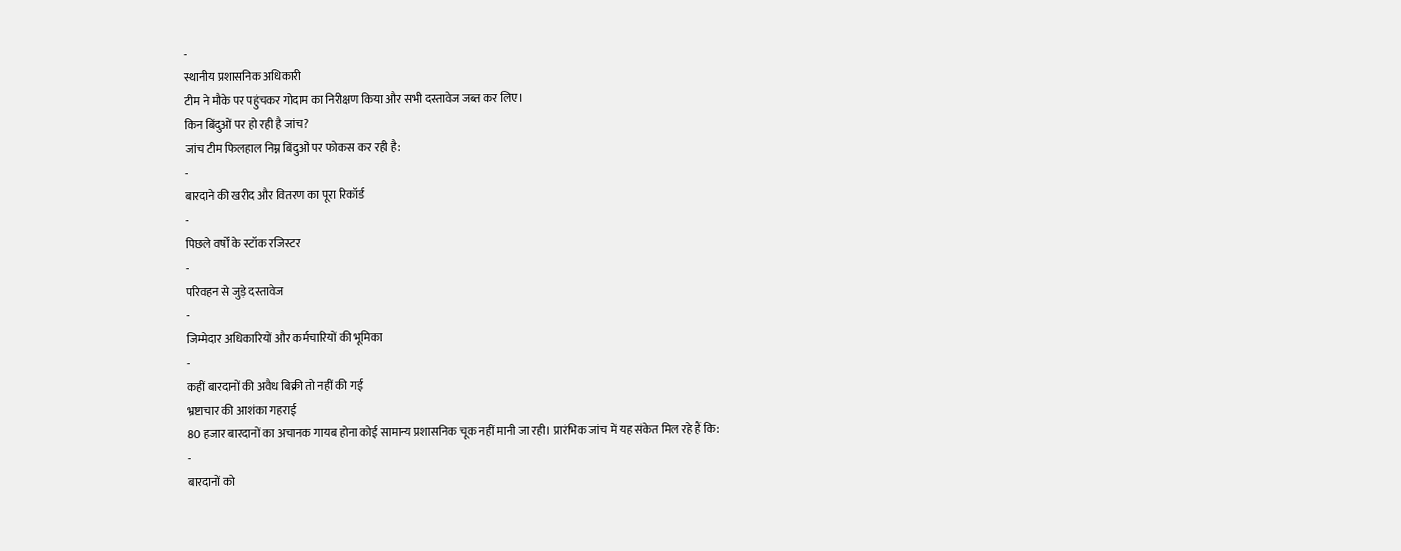-
स्थानीय प्रशासनिक अधिकारी
टीम ने मौके पर पहुंचकर गोदाम का निरीक्षण किया और सभी दस्तावेज जब्त कर लिए।
किन बिंदुओं पर हो रही है जांच?
जांच टीम फिलहाल निम्न बिंदुओं पर फोकस कर रही है:
-
बारदाने की खरीद और वितरण का पूरा रिकॉर्ड
-
पिछले वर्षों के स्टॉक रजिस्टर
-
परिवहन से जुड़े दस्तावेज
-
जिम्मेदार अधिकारियों और कर्मचारियों की भूमिका
-
कहीं बारदानों की अवैध बिक्री तो नहीं की गई
भ्रष्टाचार की आशंका गहराई
80 हजार बारदानों का अचानक गायब होना कोई सामान्य प्रशासनिक चूक नहीं मानी जा रही। प्रारंभिक जांच में यह संकेत मिल रहे हैं कि:
-
बारदानों को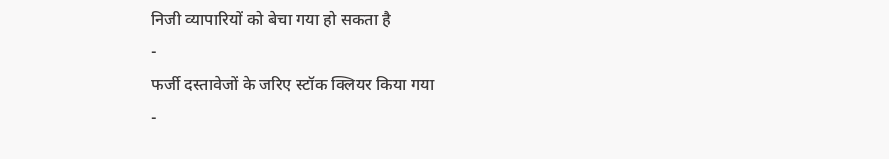निजी व्यापारियों को बेचा गया हो सकता है
-
फर्जी दस्तावेजों के जरिए स्टॉक क्लियर किया गया
-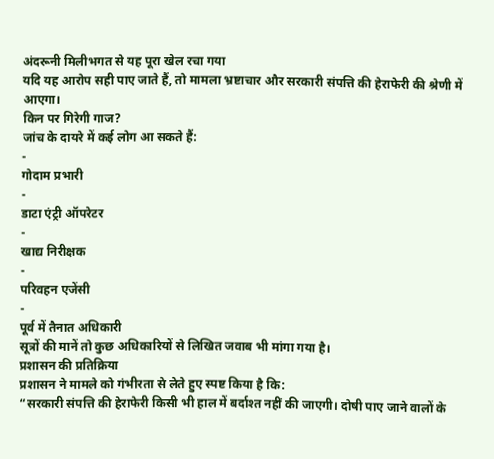अंदरूनी मिलीभगत से यह पूरा खेल रचा गया
यदि यह आरोप सही पाए जाते हैं, तो मामला भ्रष्टाचार और सरकारी संपत्ति की हेराफेरी की श्रेणी में आएगा।
किन पर गिरेगी गाज?
जांच के दायरे में कई लोग आ सकते हैं:
-
गोदाम प्रभारी
-
डाटा एंट्री ऑपरेटर
-
खाद्य निरीक्षक
-
परिवहन एजेंसी
-
पूर्व में तैनात अधिकारी
सूत्रों की मानें तो कुछ अधिकारियों से लिखित जवाब भी मांगा गया है।
प्रशासन की प्रतिक्रिया
प्रशासन ने मामले को गंभीरता से लेते हुए स्पष्ट किया है कि:
“सरकारी संपत्ति की हेराफेरी किसी भी हाल में बर्दाश्त नहीं की जाएगी। दोषी पाए जाने वालों के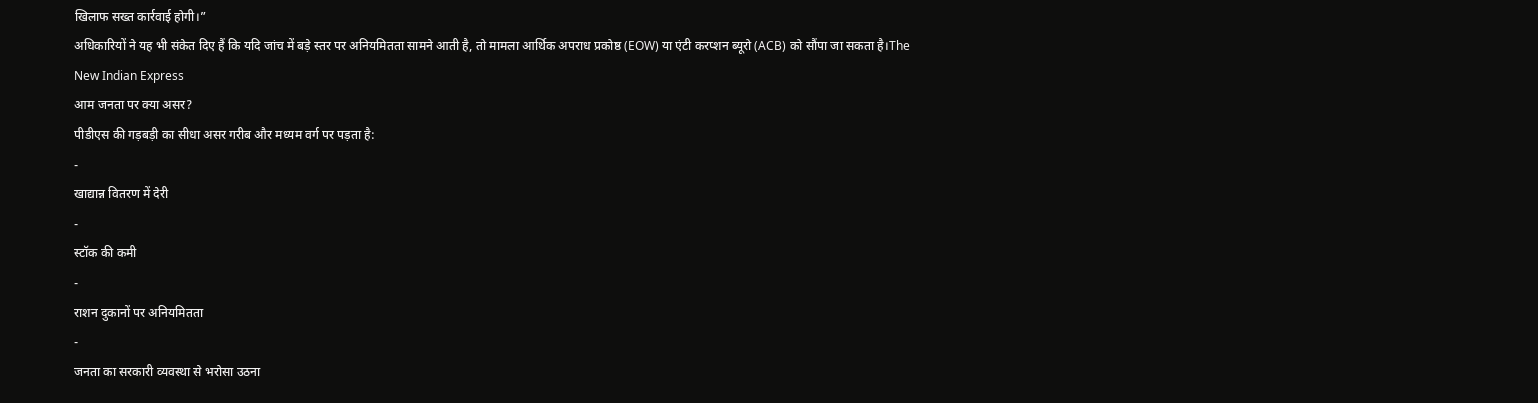खिलाफ सख्त कार्रवाई होगी।”
अधिकारियों ने यह भी संकेत दिए हैं कि यदि जांच में बड़े स्तर पर अनियमितता सामने आती है, तो मामला आर्थिक अपराध प्रकोष्ठ (EOW) या एंटी करप्शन ब्यूरो (ACB) को सौंपा जा सकता है।The New Indian Express
आम जनता पर क्या असर?
पीडीएस की गड़बड़ी का सीधा असर गरीब और मध्यम वर्ग पर पड़ता है:
-
खाद्यान्न वितरण में देरी
-
स्टॉक की कमी
-
राशन दुकानों पर अनियमितता
-
जनता का सरकारी व्यवस्था से भरोसा उठना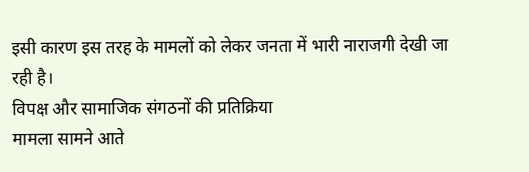इसी कारण इस तरह के मामलों को लेकर जनता में भारी नाराजगी देखी जा रही है।
विपक्ष और सामाजिक संगठनों की प्रतिक्रिया
मामला सामने आते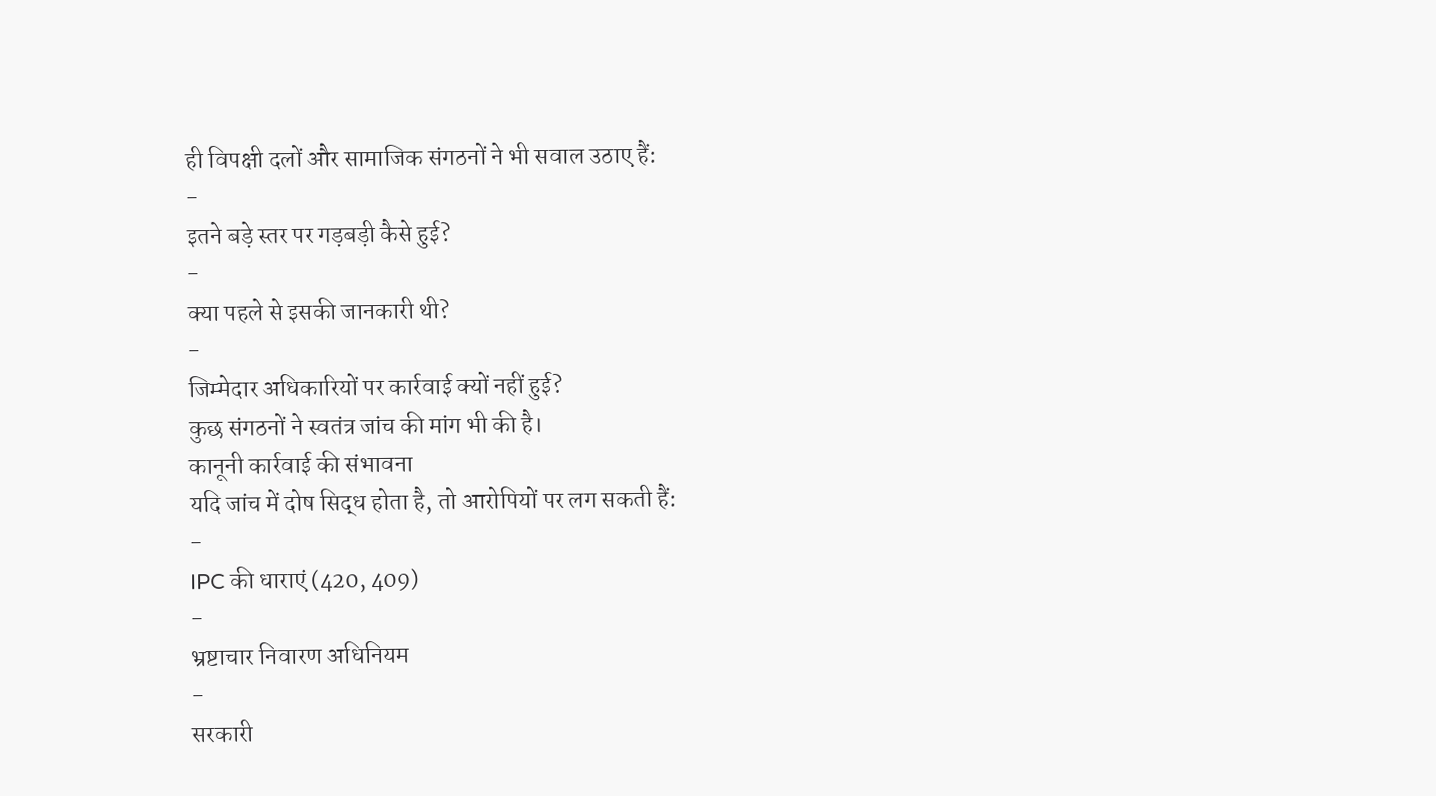ही विपक्षी दलों और सामाजिक संगठनों ने भी सवाल उठाए हैं:
-
इतने बड़े स्तर पर गड़बड़ी कैसे हुई?
-
क्या पहले से इसकी जानकारी थी?
-
जिम्मेदार अधिकारियों पर कार्रवाई क्यों नहीं हुई?
कुछ संगठनों ने स्वतंत्र जांच की मांग भी की है।
कानूनी कार्रवाई की संभावना
यदि जांच में दोष सिद्ध होता है, तो आरोपियों पर लग सकती हैं:
-
IPC की धाराएं (420, 409)
-
भ्रष्टाचार निवारण अधिनियम
-
सरकारी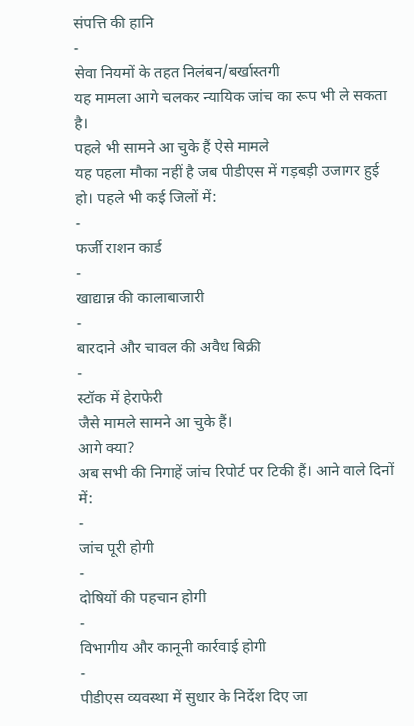संपत्ति की हानि
-
सेवा नियमों के तहत निलंबन/बर्खास्तगी
यह मामला आगे चलकर न्यायिक जांच का रूप भी ले सकता है।
पहले भी सामने आ चुके हैं ऐसे मामले
यह पहला मौका नहीं है जब पीडीएस में गड़बड़ी उजागर हुई हो। पहले भी कई जिलों में:
-
फर्जी राशन कार्ड
-
खाद्यान्न की कालाबाजारी
-
बारदाने और चावल की अवैध बिक्री
-
स्टॉक में हेराफेरी
जैसे मामले सामने आ चुके हैं।
आगे क्या?
अब सभी की निगाहें जांच रिपोर्ट पर टिकी हैं। आने वाले दिनों में:
-
जांच पूरी होगी
-
दोषियों की पहचान होगी
-
विभागीय और कानूनी कार्रवाई होगी
-
पीडीएस व्यवस्था में सुधार के निर्देश दिए जा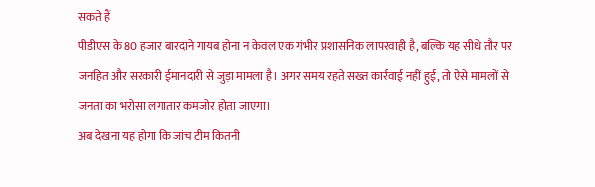सकते हैं
पीडीएस के 80 हजार बारदाने गायब होना न केवल एक गंभीर प्रशासनिक लापरवाही है, बल्कि यह सीधे तौर पर जनहित और सरकारी ईमानदारी से जुड़ा मामला है। अगर समय रहते सख्त कार्रवाई नहीं हुई, तो ऐसे मामलों से जनता का भरोसा लगातार कमजोर होता जाएगा।
अब देखना यह होगा कि जांच टीम कितनी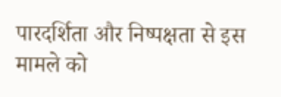पारदर्शिता और निष्पक्षता से इस मामले को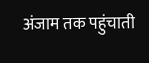अंजाम तक पहुंचाती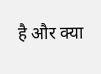है और क्या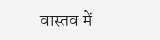वास्तव में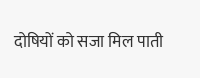दोषियों को सजा मिल पाती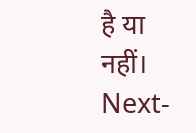है या नहीं।
Next-